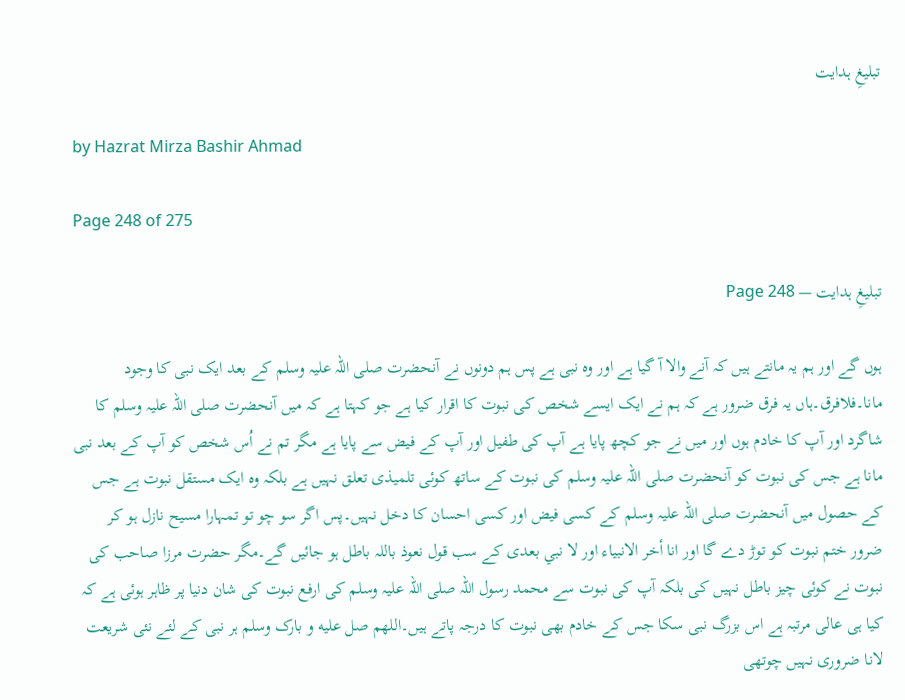تبلیغِ ہدایت

by Hazrat Mirza Bashir Ahmad

Page 248 of 275

تبلیغِ ہدایت — Page 248

ہوں گے اور ہم یہ مانتے ہیں کہ آنے والا آ گیا ہے اور وہ نبی ہے پس ہم دونوں نے آنحضرت صلی اللہ علیہ وسلم کے بعد ایک نبی کا وجود مانا۔فلافرق۔ہاں یہ فرق ضرور ہے کہ ہم نے ایک ایسے شخص کی نبوت کا اقرار کیا ہے جو کہتا ہے کہ میں آنحضرت صلی اللہ علیہ وسلم کا شاگرد اور آپ کا خادم ہوں اور میں نے جو کچھ پایا ہے آپ کی طفیل اور آپ کے فیض سے پایا ہے مگر تم نے اُس شخص کو آپ کے بعد نبی مانا ہے جس کی نبوت کو آنحضرت صلی اللہ علیہ وسلم کی نبوت کے ساتھ کوئی تلمیذی تعلق نہیں ہے بلکہ وہ ایک مستقل نبوت ہے جس کے حصول میں آنحضرت صلی اللہ علیہ وسلم کے کسی فیض اور کسی احسان کا دخل نہیں۔پس اگر سو چو تو تمہارا مسیح نازل ہو کر ضرور ختم نبوت کو توڑ دے گا اور انا أخر الانبياء اور لا نبي بعدی کے سب قول نعوذ باللہ باطل ہو جائیں گے۔مگر حضرت مرزا صاحب کی نبوت نے کوئی چیز باطل نہیں کی بلکہ آپ کی نبوت سے محمد رسول اللہ صلی اللہ علیہ وسلم کی ارفع نبوت کی شان دنیا پر ظاہر ہوئی ہے کہ کیا ہی عالی مرتبہ ہے اس بزرگ نبی سکا جس کے خادم بھی نبوت کا درجہ پاتے ہیں۔اللهم صل علیه و بارک وسلم ہر نبی کے لئے نئی شریعت لانا ضروری نہیں چوتھی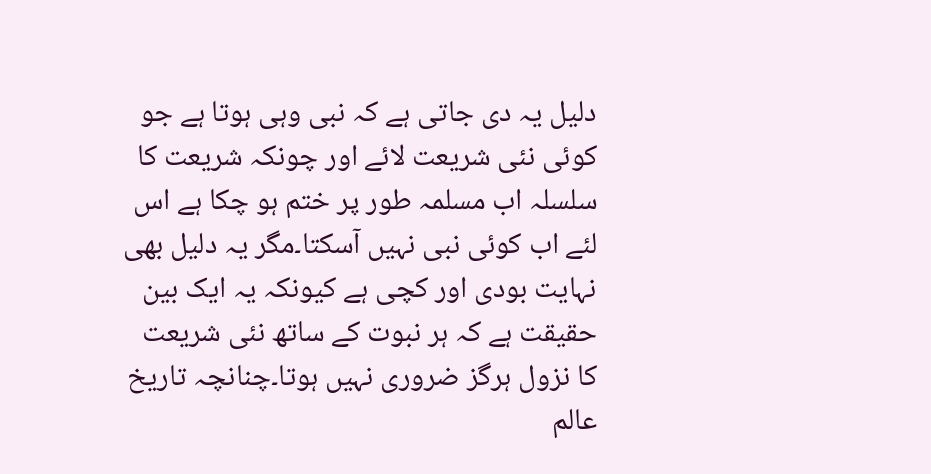دلیل یہ دی جاتی ہے کہ نبی وہی ہوتا ہے جو کوئی نئی شریعت لائے اور چونکہ شریعت کا سلسلہ اب مسلمہ طور پر ختم ہو چکا ہے اس لئے اب کوئی نبی نہیں آسکتا۔مگر یہ دلیل بھی نہایت بودی اور کچی ہے کیونکہ یہ ایک بین حقیقت ہے کہ ہر نبوت کے ساتھ نئی شریعت کا نزول ہرگز ضروری نہیں ہوتا۔چنانچہ تاریخ عالم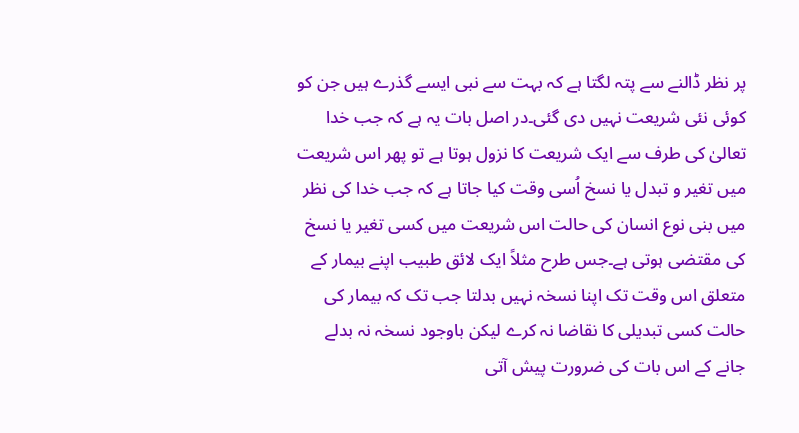پر نظر ڈالنے سے پتہ لگتا ہے کہ بہت سے نبی ایسے گذرے ہیں جن کو کوئی نئی شریعت نہیں دی گئی۔در اصل بات یہ ہے کہ جب خدا تعالیٰ کی طرف سے ایک شریعت کا نزول ہوتا ہے تو پھر اس شریعت میں تغیر و تبدل یا نسخ اُسی وقت کیا جاتا ہے کہ جب خدا کی نظر میں بنی نوع انسان کی حالت اس شریعت میں کسی تغیر یا نسخ کی مقتضی ہوتی ہے۔جس طرح مثلاً ایک لائق طبیب اپنے بیمار کے متعلق اس وقت تک اپنا نسخہ نہیں بدلتا جب تک کہ بیمار کی حالت کسی تبدیلی کا نقاضا نہ کرے لیکن باوجود نسخہ نہ بدلے جانے کے اس بات کی ضرورت پیش آتی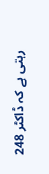رہتی ہے کہ ڈاکٹر 248